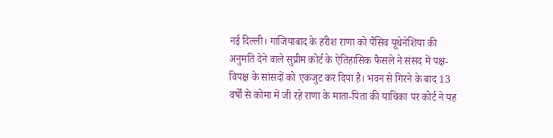नई दिल्ली। गाजियाबाद के हरीश राणा को पैसिव यूथेनेशिया की अनुमति देने वाले सुप्रीम कोर्ट के ऐतिहासिक फैसले ने संसद में पक्ष-विपक्ष के सांसदों को एकजुट कर दिया है। भवन से गिरने के बाद 13 वर्षों से कोमा में जी रहे राणा के माता-पिता की याचिका पर कोर्ट ने यह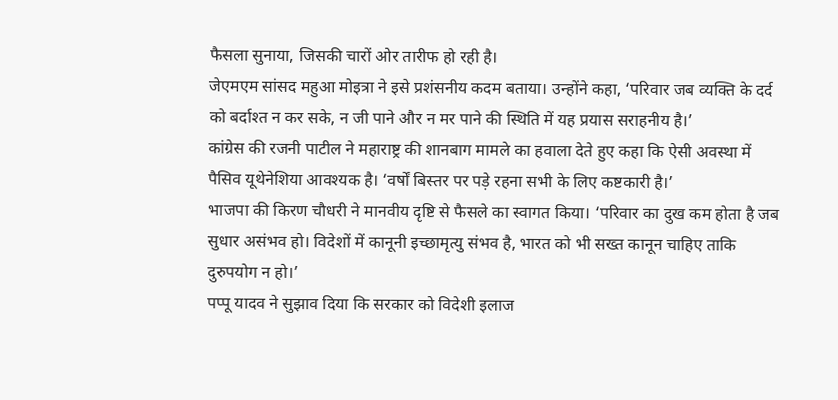फैसला सुनाया, जिसकी चारों ओर तारीफ हो रही है।
जेएमएम सांसद महुआ मोइत्रा ने इसे प्रशंसनीय कदम बताया। उन्होंने कहा, ‘परिवार जब व्यक्ति के दर्द को बर्दाश्त न कर सके, न जी पाने और न मर पाने की स्थिति में यह प्रयास सराहनीय है।’
कांग्रेस की रजनी पाटील ने महाराष्ट्र की शानबाग मामले का हवाला देते हुए कहा कि ऐसी अवस्था में पैसिव यूथेनेशिया आवश्यक है। ‘वर्षों बिस्तर पर पड़े रहना सभी के लिए कष्टकारी है।’
भाजपा की किरण चौधरी ने मानवीय दृष्टि से फैसले का स्वागत किया। ‘परिवार का दुख कम होता है जब सुधार असंभव हो। विदेशों में कानूनी इच्छामृत्यु संभव है, भारत को भी सख्त कानून चाहिए ताकि दुरुपयोग न हो।’
पप्पू यादव ने सुझाव दिया कि सरकार को विदेशी इलाज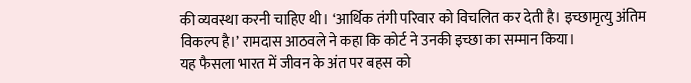की व्यवस्था करनी चाहिए थी। ‘आर्थिक तंगी परिवार को विचलित कर देती है। इच्छामृत्यु अंतिम विकल्प है।’ रामदास आठवले ने कहा कि कोर्ट ने उनकी इच्छा का सम्मान किया।
यह फैसला भारत में जीवन के अंत पर बहस को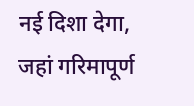नई दिशा देगा, जहां गरिमापूर्ण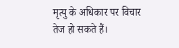मृत्यु के अधिकार पर विचार तेज हो सकते हैं।